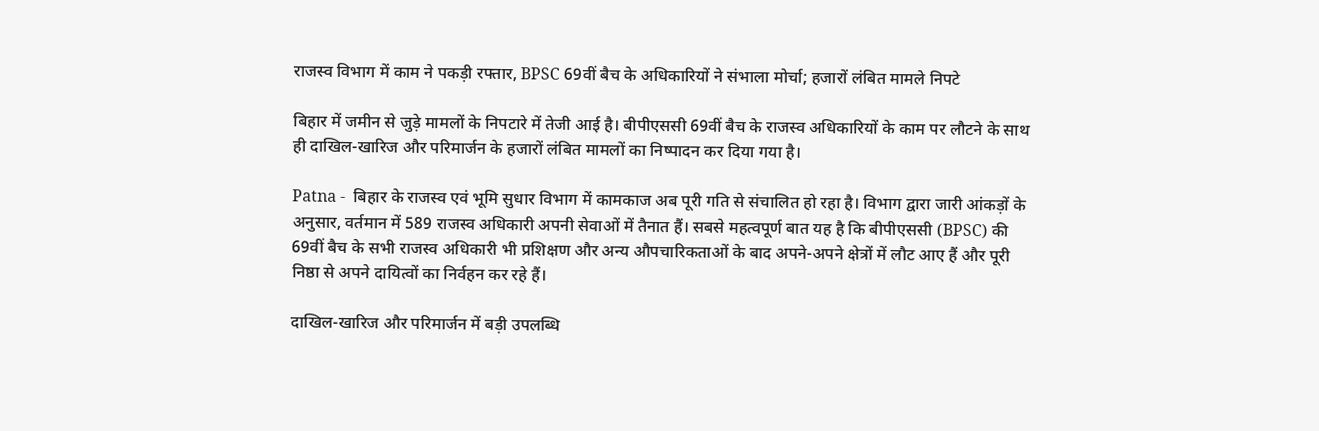राजस्व विभाग में काम ने पकड़ी रफ्तार, BPSC 69वीं बैच के अधिकारियों ने संभाला मोर्चा; हजारों लंबित मामले निपटे

बिहार में जमीन से जुड़े मामलों के निपटारे में तेजी आई है। बीपीएससी 69वीं बैच के राजस्व अधिकारियों के काम पर लौटने के साथ ही दाखिल-खारिज और परिमार्जन के हजारों लंबित मामलों का निष्पादन कर दिया गया है।

Patna -  बिहार के राजस्व एवं भूमि सुधार विभाग में कामकाज अब पूरी गति से संचालित हो रहा है। विभाग द्वारा जारी आंकड़ों के अनुसार, वर्तमान में 589 राजस्व अधिकारी अपनी सेवाओं में तैनात हैं। सबसे महत्वपूर्ण बात यह है कि बीपीएससी (BPSC) की 69वीं बैच के सभी राजस्व अधिकारी भी प्रशिक्षण और अन्य औपचारिकताओं के बाद अपने-अपने क्षेत्रों में लौट आए हैं और पूरी निष्ठा से अपने दायित्वों का निर्वहन कर रहे हैं।

दाखिल-खारिज और परिमार्जन में बड़ी उपलब्धि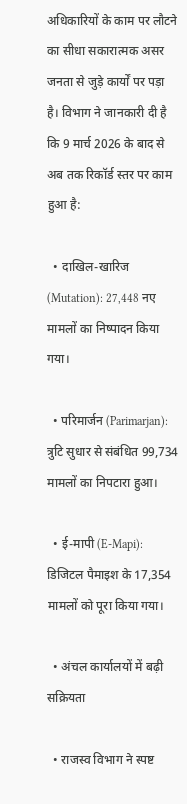अधिकारियों के काम पर लौटने का सीधा सकारात्मक असर जनता से जुड़े कार्यों पर पड़ा है। विभाग ने जानकारी दी है कि 9 मार्च 2026 के बाद से अब तक रिकॉर्ड स्तर पर काम हुआ है:

  • दाखिल-खारिज (Mutation): 27,448 नए मामलों का निष्पादन किया गया।

  • परिमार्जन (Parimarjan): त्रुटि सुधार से संबंधित 99,734 मामलों का निपटारा हुआ।

  • ई-मापी (E-Mapi): डिजिटल पैमाइश के 17,354 मामलों को पूरा किया गया।

  • अंचल कार्यालयों में बढ़ी सक्रियता

  • राजस्व विभाग ने स्पष्ट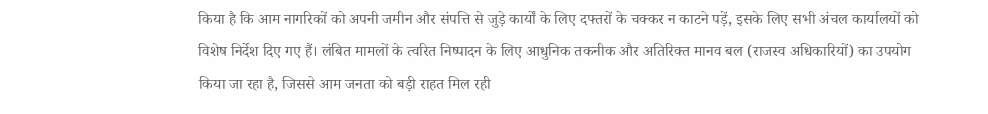किया है कि आम नागरिकों को अपनी जमीन और संपत्ति से जुड़े कार्यों के लिए दफ्तरों के चक्कर न काटने पड़ें, इसके लिए सभी अंचल कार्यालयों को विशेष निर्देश दिए गए हैं। लंबित मामलों के त्वरित निष्पादन के लिए आधुनिक तकनीक और अतिरिक्त मानव बल (राजस्व अधिकारियों) का उपयोग किया जा रहा है, जिससे आम जनता को बड़ी राहत मिल रही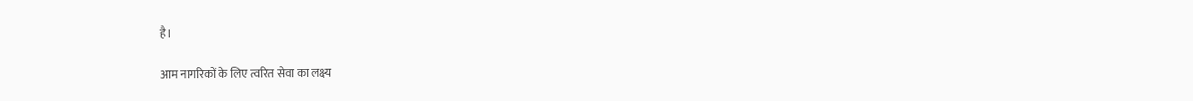है।

आम नागरिकों के लिए त्वरित सेवा का लक्ष्य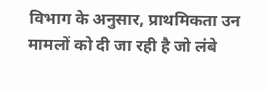विभाग के अनुसार, प्राथमिकता उन मामलों को दी जा रही है जो लंबे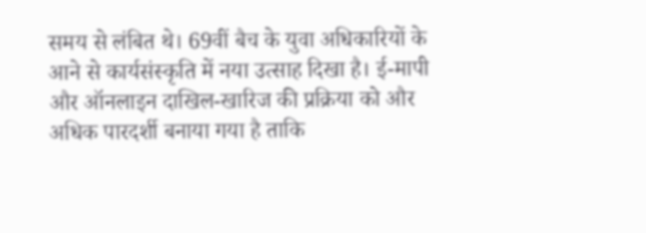समय से लंबित थे। 69वीं बैच के युवा अधिकारियों के आने से कार्यसंस्कृति में नया उत्साह दिखा है। ई-मापी और ऑनलाइन दाखिल-खारिज की प्रक्रिया को और अधिक पारदर्शी बनाया गया है ताकि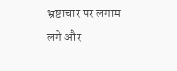भ्रष्टाचार पर लगाम लगे और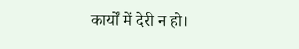कार्यों में देरी न हो।